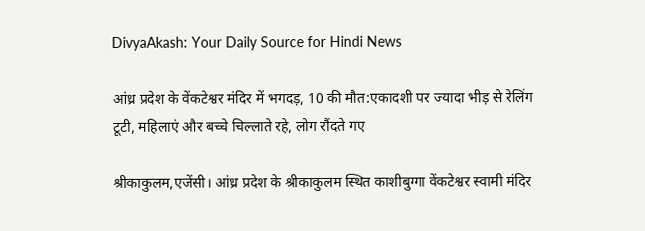DivyaAkash: Your Daily Source for Hindi News

आंध्र प्रदेश के वेंकटेश्वर मंदिर में भगदड़, 10 की मौत:एकादशी पर ज्यादा भीड़ से रेलिंग टूटी, महिलाएं और बच्चे चिल्लाते रहे, लोग रौंदते गए

श्रीकाकुलम,एजेंसी। आंध्र प्रदेश के श्रीकाकुलम स्थित काशीबुग्गा वेंकटेश्वर स्वामी मंदिर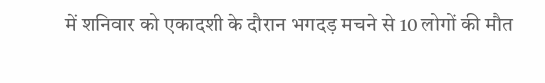में शनिवार को एकादशी के दौरान भगदड़ मचने से 10 लोगों की मौत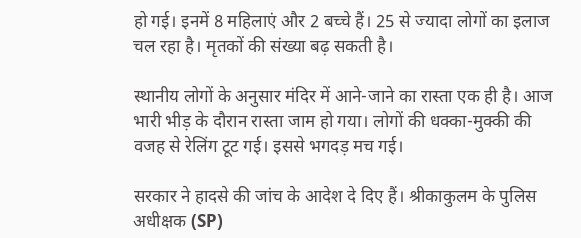हो गई। इनमें 8 महिलाएं और 2 बच्चे हैं। 25 से ज्यादा लोगों का इलाज चल रहा है। मृतकों की संख्या बढ़ सकती है।

स्थानीय लोगों के अनुसार मंदिर में आने-जाने का रास्ता एक ही है। आज भारी भीड़ के दौरान रास्ता जाम हो गया। लोगों की धक्का-मुक्की की वजह से रेलिंग टूट गई। इससे भगदड़ मच गई।

सरकार ने हादसे की जांच के आदेश दे दिए हैं। श्रीकाकुलम के पुलिस अधीक्षक (SP)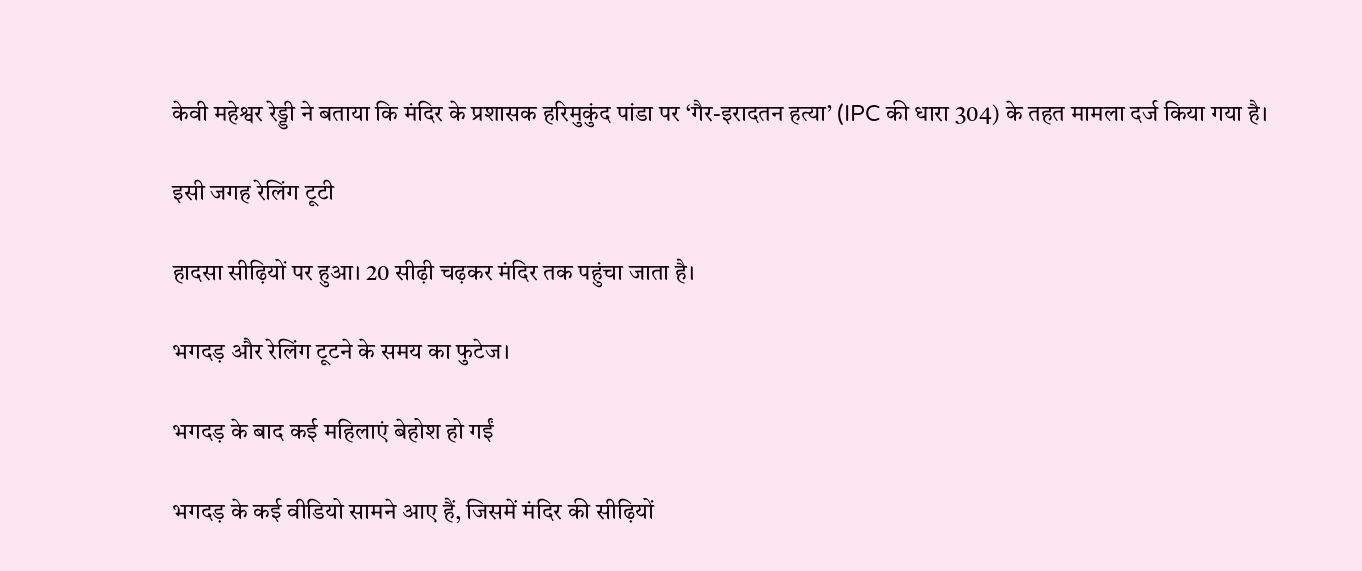केवी महेश्वर रेड्डी ने बताया कि मंदिर के प्रशासक हरिमुकुंद पांडा पर ‘गैर-इरादतन हत्या’ (IPC की धारा 304) के तहत मामला दर्ज किया गया है।

इसी जगह रेलिंग टूटी

हादसा सीढ़ियों पर हुआ। 20 सीढ़ी चढ़कर मंदिर तक पहुंचा जाता है।

भगदड़ और रेलिंग टूटने के समय का फुटेज।

भगदड़ के बाद कई महिलाएं बेहोश हो गईं

भगदड़ के कई वीडियो सामने आए हैं, जिसमें मंदिर की सीढ़ियों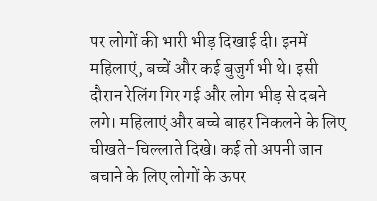पर लोगों की भारी भीड़ दिखाई दी। इनमें महिलाएं, बच्चें और कई बुजुर्ग भी थे। इसी दौरान रेलिंग गिर गई और लोग भीड़ से दबने लगे। महिलाएं और बच्चे बाहर निकलने के लिए चीखते-चिल्लाते दिखे। कई तो अपनी जान बचाने के लिए लोगों के ऊपर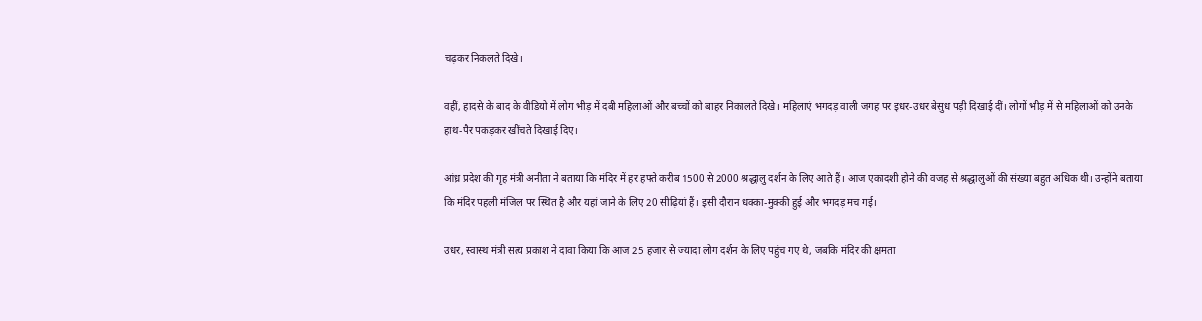चढ़कर निकलते दिखे।

वहीं, हादसे के बाद के वीडियो में लोग भीड़ में दबी महिलाओं और बच्चों को बाहर निकालते दिखे। महिलाएं भगदड़ वाली जगह पर इधर-उधर बेसुध पड़ी दिखाई दीं। लोगों भीड़ में से महिलाओं को उनके हाथ-पैर पकड़कर खींचते दिखाई दिए।

आंध्र प्रदेश की गृह मंत्री अनीता ने बताया कि मंदिर में हर हफ्ते करीब 1500 से 2000 श्रद्धालु दर्शन के लिए आते हैं। आज एकादशी होने की वजह से श्रद्धालुओं की संख्या बहुत अधिक थी। उन्होंने बताया कि मंदिर पहली मंजिल पर स्थित है और यहां जाने के लिए 20 सीढ़ियां हैं। इसी दौरान धक्का-मुक्की हुई और भगदड़ मच गई।

उधर, स्वास्थ मंत्री सत्य प्रकाश ने दावा किया कि आज 25 हजार से ज्यादा लोग दर्शन के लिए पहुंच गए थे, जबकि मंदिर की क्षमता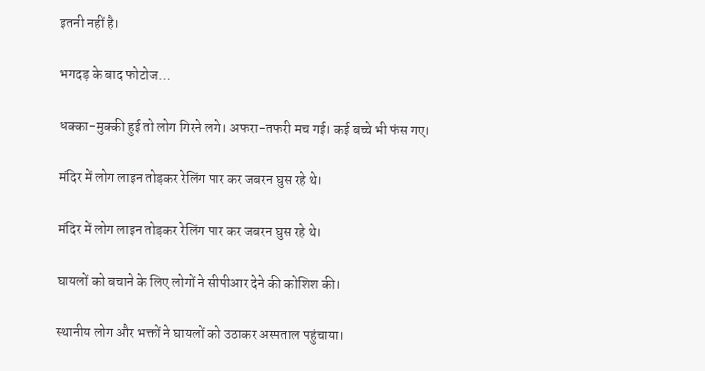इतनी नहीं है।

भगदड़ के बाद फोटोज…

धक्का-मुक्की हुई तो लोग गिरने लगे। अफरा-तफरी मच गई। कई बच्चे भी फंस गए।

मंदिर में लोग लाइन तोड़कर रेलिंग पार कर जबरन घुस रहे थे।

मंदिर में लोग लाइन तोड़कर रेलिंग पार कर जबरन घुस रहे थे।

घायलों को बचाने के लिए लोगों ने सीपीआर देने की कोशिश की।

स्थानीय लोग और भक्तों ने घायलों को उठाकर अस्पताल पहुंचाया।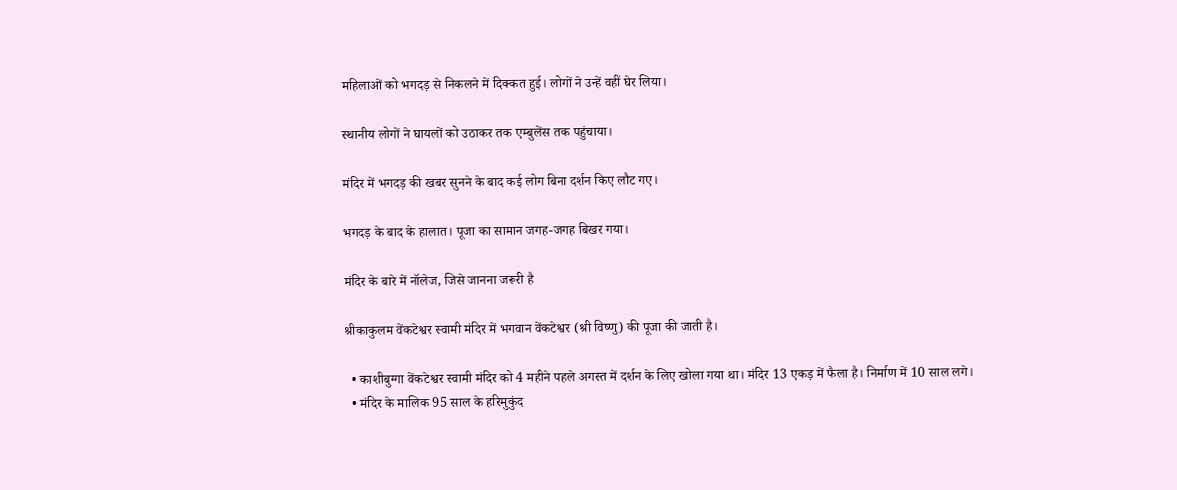महिलाओं को भगदड़ से निकलने में दिक्कत हुई। लोगों ने उन्हें वहीं घेर लिया।

स्थानीय लोगों ने घायलों को उठाकर तक एम्बुलेंस तक पहुंचाया।

मंदिर में भगदड़ की खबर सुनने के बाद कई लोग बिना दर्शन किए लौट गए।

भगदड़ के बाद के हालात। पूजा का सामान जगह-जगह बिखर गया।

मंदिर के बारे में नॉलेज, जिसे जानना जरूरी है

श्रीकाकुलम वेंकटेश्वर स्वामी मंदिर में भगवान वेंकटेश्वर (श्री विष्णु) की पूजा की जाती है।

  • काशीबुग्गा वेंकटेश्वर स्वामी मंदिर को 4 महीने पहले अगस्त में दर्शन के लिए खोला गया था। मंदिर 13 एकड़ में फैला है। निर्माण में 10 साल लगे।
  • मंदिर के मालिक 95 साल के हरिमुकुंद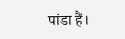पांडा हैं।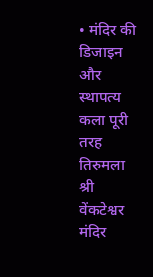• मंदिर की डिजाइन और स्थापत्य कला पूरी तरह तिरुमला श्री वेंकटेश्वर मंदिर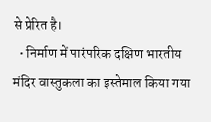से प्रेरित है।
  • निर्माण में पारंपरिक दक्षिण भारतीय मंदिर वास्तुकला का इस्तेमाल किया गया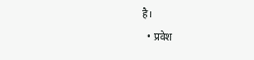है।
  • प्रवेश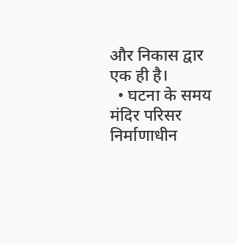और निकास द्वार एक ही है।
  • घटना के समय मंदिर परिसर निर्माणाधीन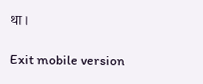था।

Exit mobile version